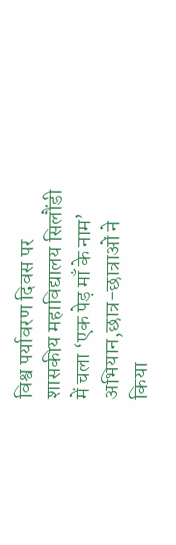विश्व पर्यावरण दिवस पर शासकीय महाविद्यालय सिलौंडी में चला ‘एक पेड़ माँ के नाम’ अभियान,छात्र-छात्राओं ने किया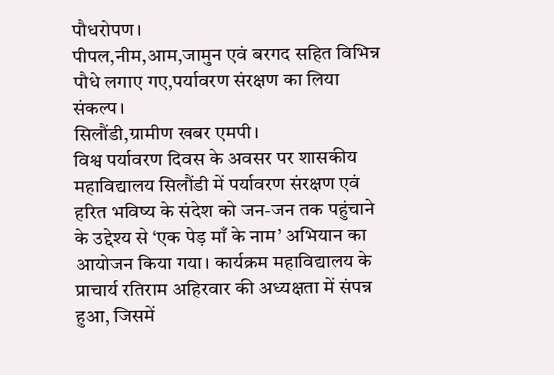पौधरोपण।
पीपल,नीम,आम,जामुन एवं बरगद सहित विभिन्न पौधे लगाए गए,पर्यावरण संरक्षण का लिया संकल्प।
सिलौंडी,ग्रामीण खबर एमपी।
विश्व पर्यावरण दिवस के अवसर पर शासकीय महाविद्यालय सिलौंडी में पर्यावरण संरक्षण एवं हरित भविष्य के संदेश को जन-जन तक पहुंचाने के उद्देश्य से ‘एक पेड़ माँ के नाम’ अभियान का आयोजन किया गया। कार्यक्रम महाविद्यालय के प्राचार्य रतिराम अहिरवार की अध्यक्षता में संपन्न हुआ, जिसमें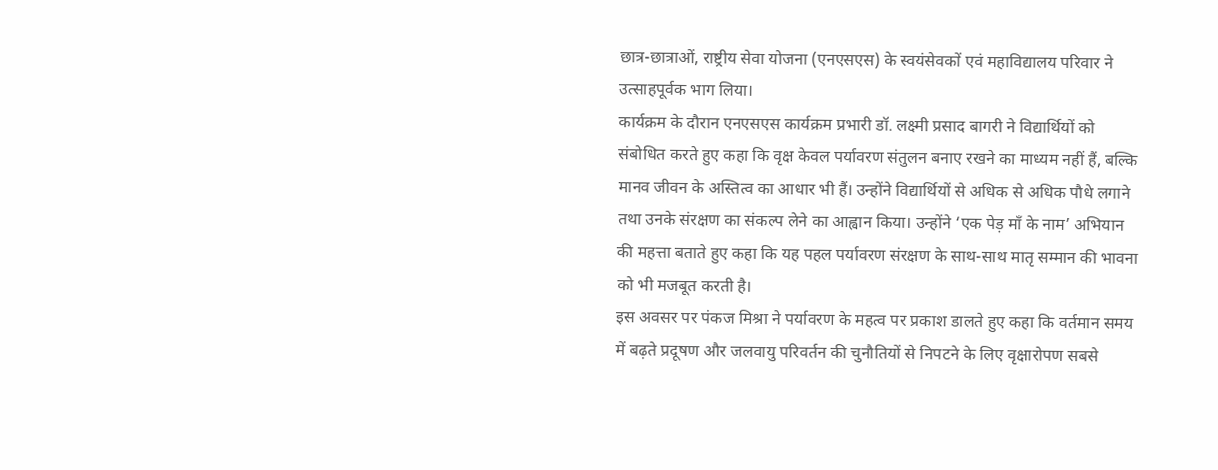छात्र-छात्राओं, राष्ट्रीय सेवा योजना (एनएसएस) के स्वयंसेवकों एवं महाविद्यालय परिवार ने उत्साहपूर्वक भाग लिया।
कार्यक्रम के दौरान एनएसएस कार्यक्रम प्रभारी डॉ. लक्ष्मी प्रसाद बागरी ने विद्यार्थियों को संबोधित करते हुए कहा कि वृक्ष केवल पर्यावरण संतुलन बनाए रखने का माध्यम नहीं हैं, बल्कि मानव जीवन के अस्तित्व का आधार भी हैं। उन्होंने विद्यार्थियों से अधिक से अधिक पौधे लगाने तथा उनके संरक्षण का संकल्प लेने का आह्वान किया। उन्होंने ‘एक पेड़ माँ के नाम’ अभियान की महत्ता बताते हुए कहा कि यह पहल पर्यावरण संरक्षण के साथ-साथ मातृ सम्मान की भावना को भी मजबूत करती है।
इस अवसर पर पंकज मिश्रा ने पर्यावरण के महत्व पर प्रकाश डालते हुए कहा कि वर्तमान समय में बढ़ते प्रदूषण और जलवायु परिवर्तन की चुनौतियों से निपटने के लिए वृक्षारोपण सबसे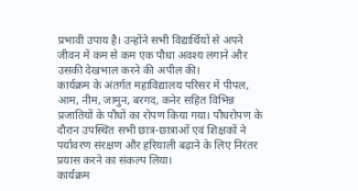प्रभावी उपाय है। उन्होंने सभी विद्यार्थियों से अपने जीवन में कम से कम एक पौधा अवश्य लगाने और उसकी देखभाल करने की अपील की।
कार्यक्रम के अंतर्गत महाविद्यालय परिसर में पीपल, आम, नीम, जामुन, बरगद, कनेर सहित विभिन्न प्रजातियों के पौधों का रोपण किया गया। पौधरोपण के दौरान उपस्थित सभी छात्र-छात्राओं एवं शिक्षकों ने पर्यावरण संरक्षण और हरियाली बढ़ाने के लिए निरंतर प्रयास करने का संकल्प लिया।
कार्यक्रम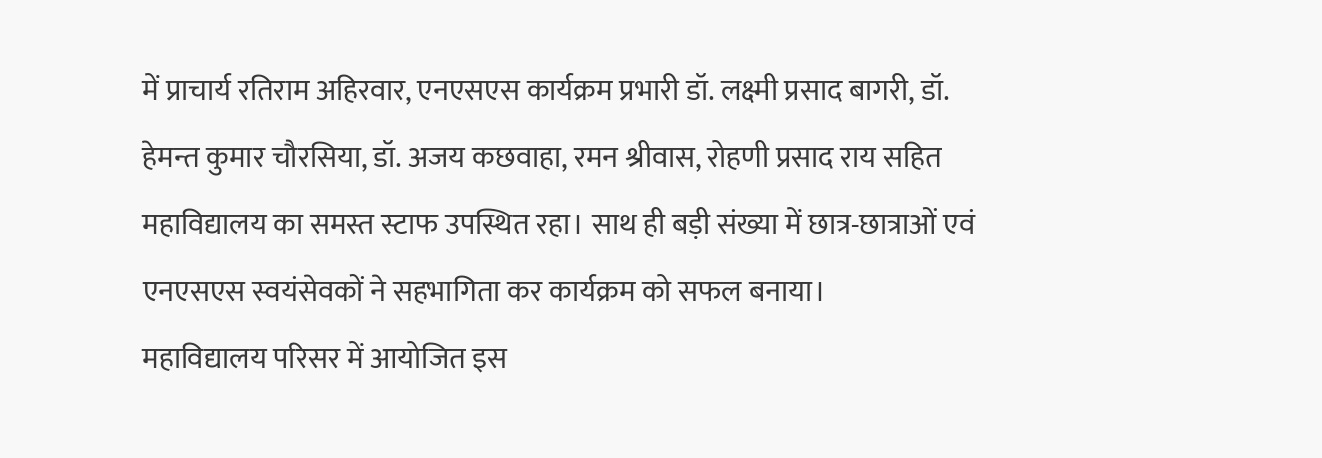में प्राचार्य रतिराम अहिरवार, एनएसएस कार्यक्रम प्रभारी डॉ. लक्ष्मी प्रसाद बागरी, डॉ. हेमन्त कुमार चौरसिया, डॉ. अजय कछवाहा, रमन श्रीवास, रोहणी प्रसाद राय सहित महाविद्यालय का समस्त स्टाफ उपस्थित रहा। साथ ही बड़ी संख्या में छात्र-छात्राओं एवं एनएसएस स्वयंसेवकों ने सहभागिता कर कार्यक्रम को सफल बनाया।
महाविद्यालय परिसर में आयोजित इस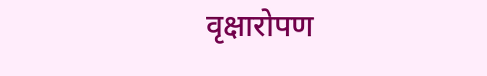वृक्षारोपण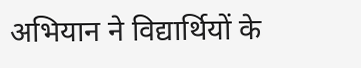अभियान ने विद्यार्थियों के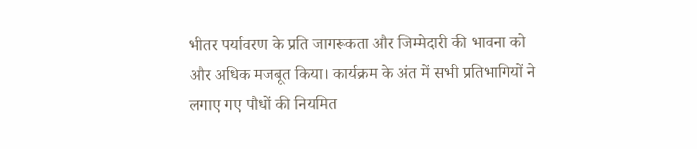भीतर पर्यावरण के प्रति जागरूकता और जिम्मेदारी की भावना को और अधिक मजबूत किया। कार्यक्रम के अंत में सभी प्रतिभागियों ने लगाए गए पौधों की नियमित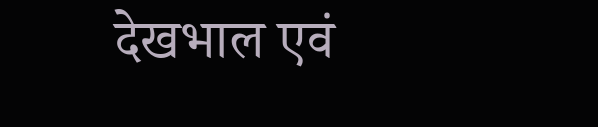देखभाल एवं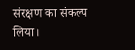संरक्षण का संकल्प लिया।